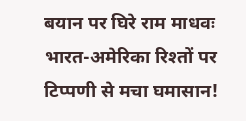बयान पर घिरे राम माधवः भारत-अमेरिका रिश्तों पर टिप्पणी से मचा घमासान!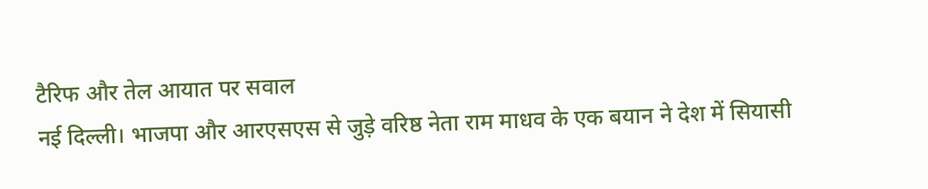टैरिफ और तेल आयात पर सवाल
नई दिल्ली। भाजपा और आरएसएस से जुड़े वरिष्ठ नेता राम माधव के एक बयान ने देश में सियासी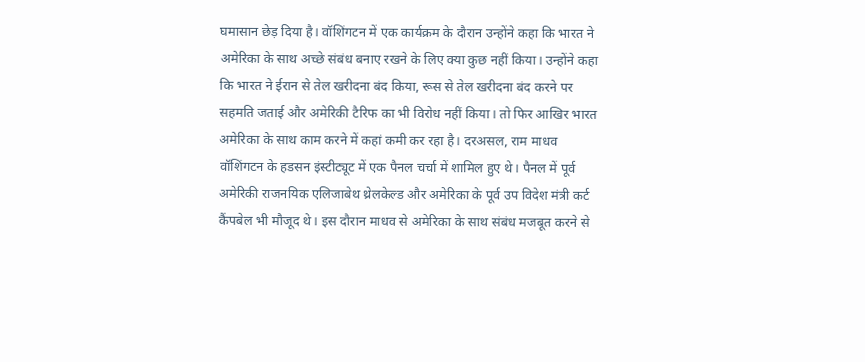घमासान छेड़ दिया है। वॉशिंगटन में एक कार्यक्रम के दौरान उन्होंने कहा कि भारत ने अमेरिका के साथ अच्छे संबंध बनाए रखने के लिए क्या कुछ नहीं किया। उन्होंने कहा कि भारत ने ईरान से तेल खरीदना बंद किया, रूस से तेल खरीदना बंद करने पर सहमति जताई और अमेरिकी टैरिफ का भी विरोध नहीं किया। तो फिर आखिर भारत अमेरिका के साथ काम करने में कहां कमी कर रहा है। दरअसल, राम माधव वॉशिंगटन के हडसन इंस्टीट्यूट में एक पैनल चर्चा में शामिल हुए थे। पैनल में पूर्व अमेरिकी राजनयिक एलिजाबेथ थ्रेलकेल्ड और अमेरिका के पूर्व उप विदेश मंत्री कर्ट कैंपबेल भी मौजूद थे। इस दौरान माधव से अमेरिका के साथ संबंध मजबूत करने से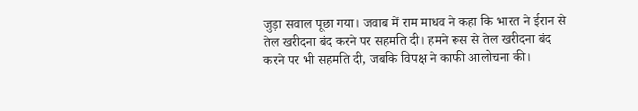जुड़ा सवाल पूछा गया। जवाब में राम माधव ने कहा कि भारत ने ईरान से तेल खरीदना बंद करने पर सहमति दी। हमने रूस से तेल खरीदना बंद करने पर भी सहमति दी, जबकि विपक्ष ने काफी आलोचना की।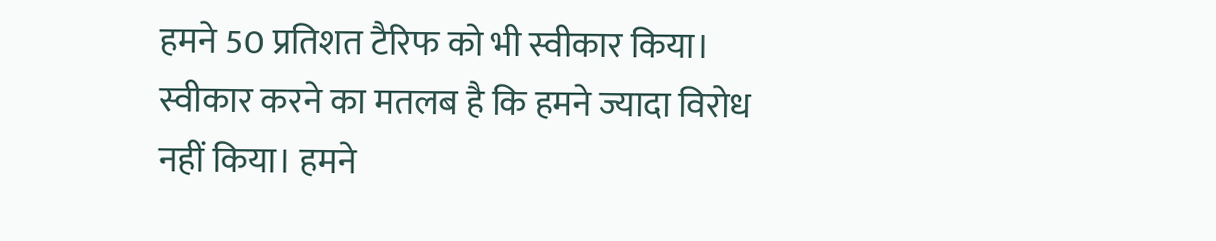हमने 50 प्रतिशत टैरिफ को भी स्वीकार किया। स्वीकार करने का मतलब है कि हमने ज्यादा विरोध नहीं किया। हमने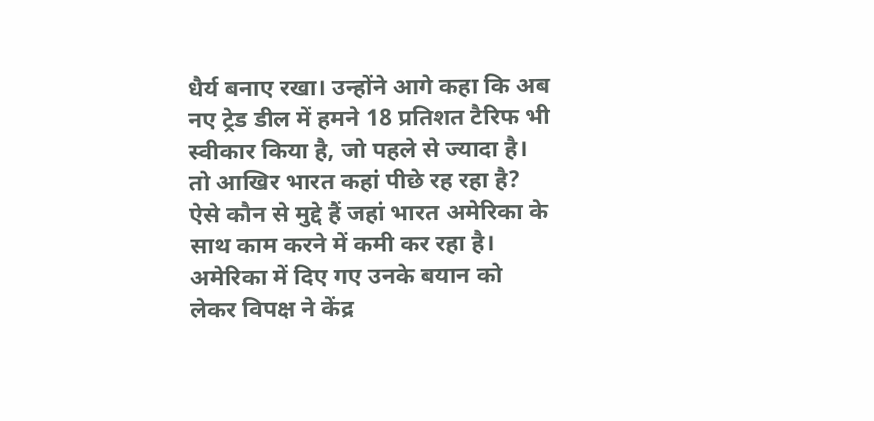धैर्य बनाए रखा। उन्होंने आगे कहा कि अब नए ट्रेड डील में हमने 18 प्रतिशत टैरिफ भी स्वीकार किया है, जो पहले से ज्यादा है। तो आखिर भारत कहां पीछे रह रहा है? ऐसे कौन से मुद्दे हैं जहां भारत अमेरिका के साथ काम करने में कमी कर रहा है। अमेरिका में दिए गए उनके बयान को लेकर विपक्ष ने केंद्र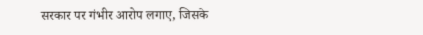सरकार पर गंभीर आरोप लगाए, जिसके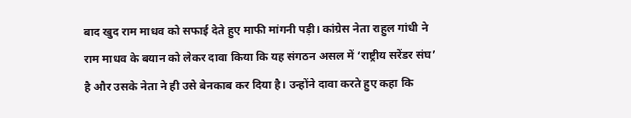बाद खुद राम माधव को सफाई देते हुए माफी मांगनी पड़ी। कांग्रेस नेता राहुल गांधी ने राम माधव के बयान को लेकर दावा किया कि यह संगठन असल में ‘राष्ट्रीय सरेंडर संघ’ है और उसके नेता ने ही उसे बेनकाब कर दिया है। उन्होंने दावा करते हुए कहा कि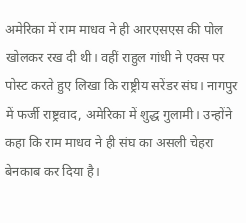अमेरिका में राम माधव ने ही आरएसएस की पोल खोलकर रख दी थी। वहीं राहुल गांधी ने एक्स पर पोस्ट करते हुए लिखा कि राष्ट्रीय सरेंडर संघ। नागपुर में फर्जी राष्ट्रवाद, अमेरिका में शुद्ध गुलामी। उन्होंने कहा कि राम माधव ने ही संघ का असली चेहरा बेनकाब कर दिया है।